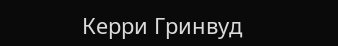Керри Гринвуд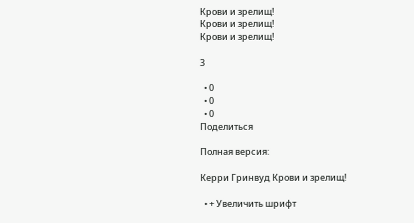Крови и зрелищ!
Крови и зрелищ!
Крови и зрелищ!

3

  • 0
  • 0
  • 0
Поделиться

Полная версия:

Керри Гринвуд Крови и зрелищ!

  • + Увеличить шрифт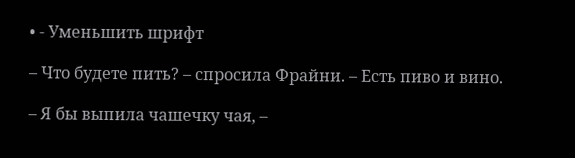• - Уменьшить шрифт

– Что будете пить? – спросила Фрайни. – Есть пиво и вино.

– Я бы выпила чашечку чая, –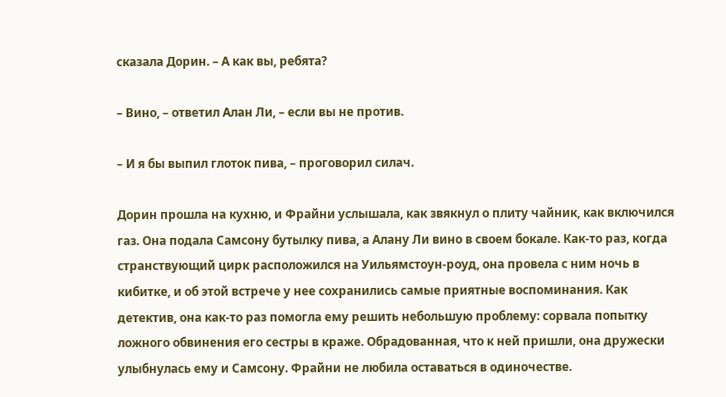сказала Дорин. – А как вы, ребята?

– Вино, – ответил Алан Ли, – если вы не против.

– И я бы выпил глоток пива, – проговорил силач.

Дорин прошла на кухню, и Фрайни услышала, как звякнул о плиту чайник, как включился газ. Она подала Самсону бутылку пива, а Алану Ли вино в своем бокале. Как-то раз, когда странствующий цирк расположился на Уильямстоун-роуд, она провела с ним ночь в кибитке, и об этой встрече у нее сохранились самые приятные воспоминания. Как детектив, она как-то раз помогла ему решить небольшую проблему: сорвала попытку ложного обвинения его сестры в краже. Обрадованная, что к ней пришли, она дружески улыбнулась ему и Самсону. Фрайни не любила оставаться в одиночестве.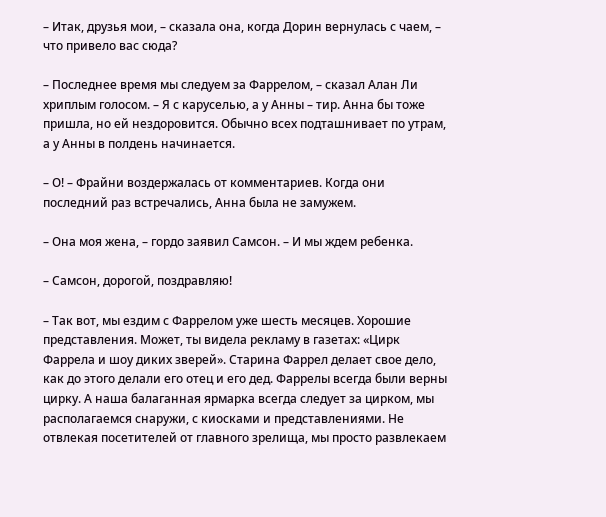– Итак, друзья мои, – сказала она, когда Дорин вернулась с чаем, – что привело вас сюда?

– Последнее время мы следуем за Фаррелом, – сказал Алан Ли хриплым голосом. – Я с каруселью, а у Анны – тир. Анна бы тоже пришла, но ей нездоровится. Обычно всех подташнивает по утрам, а у Анны в полдень начинается.

– О! – Фрайни воздержалась от комментариев. Когда они последний раз встречались, Анна была не замужем.

– Она моя жена, – гордо заявил Самсон. – И мы ждем ребенка.

– Самсон, дорогой, поздравляю!

– Так вот, мы ездим с Фаррелом уже шесть месяцев. Хорошие представления. Может, ты видела рекламу в газетах: «Цирк Фаррела и шоу диких зверей». Старина Фаррел делает свое дело, как до этого делали его отец и его дед. Фаррелы всегда были верны цирку. А наша балаганная ярмарка всегда следует за цирком, мы располагаемся снаружи, с киосками и представлениями. Не отвлекая посетителей от главного зрелища, мы просто развлекаем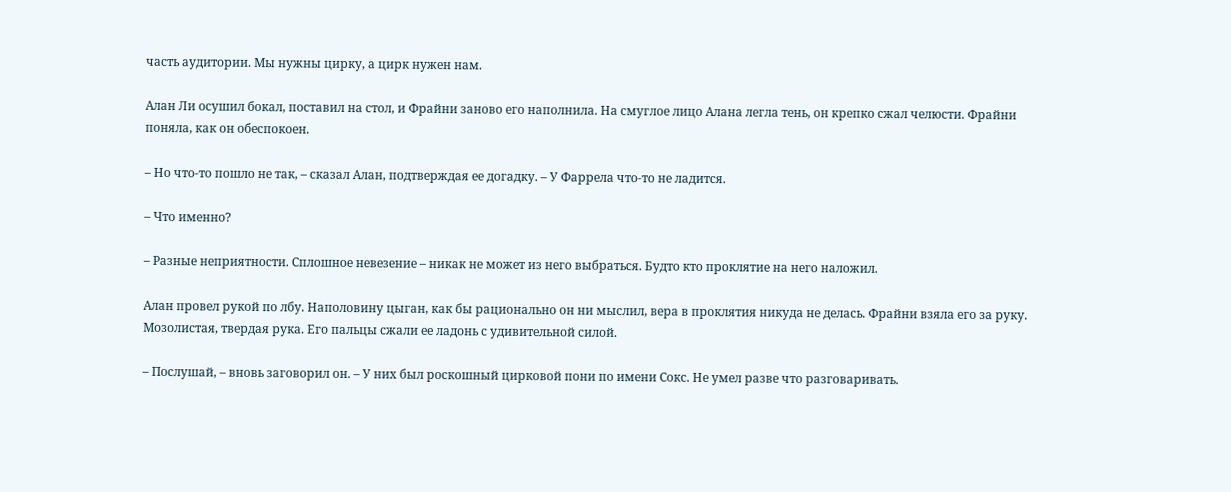часть аудитории. Мы нужны цирку, а цирк нужен нам.

Алан Ли осушил бокал, поставил на стол, и Фрайни заново его наполнила. На смуглое лицо Алана легла тень, он крепко сжал челюсти. Фрайни поняла, как он обеспокоен.

– Но что-то пошло не так, – сказал Алан, подтверждая ее догадку. – У Фаррела что-то не ладится.

– Что именно?

– Разные неприятности. Сплошное невезение – никак не может из него выбраться. Будто кто проклятие на него наложил.

Алан провел рукой по лбу. Наполовину цыган, как бы рационально он ни мыслил, вера в проклятия никуда не делась. Фрайни взяла его за руку. Мозолистая, твердая рука. Его пальцы сжали ее ладонь с удивительной силой.

– Послушай, – вновь заговорил он. – У них был роскошный цирковой пони по имени Сокс. Не умел разве что разговаривать.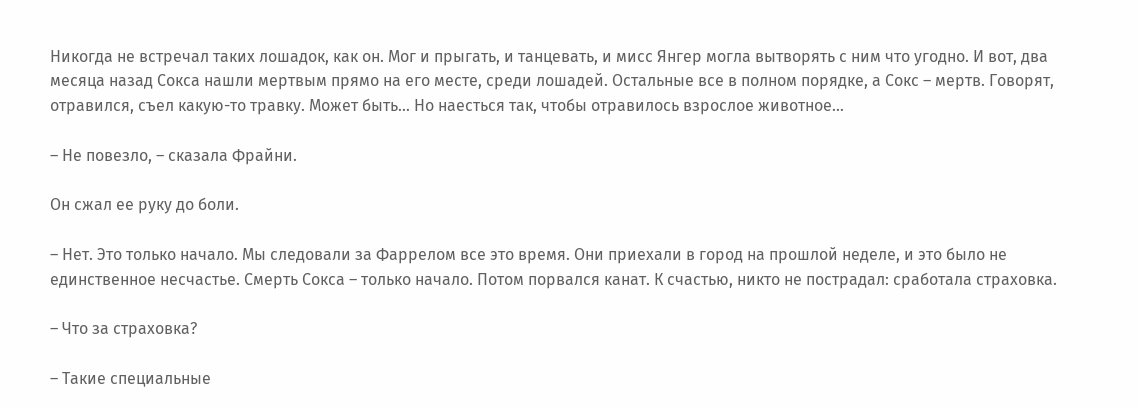Никогда не встречал таких лошадок, как он. Мог и прыгать, и танцевать, и мисс Янгер могла вытворять с ним что угодно. И вот, два месяца назад Сокса нашли мертвым прямо на его месте, среди лошадей. Остальные все в полном порядке, а Сокс – мертв. Говорят, отравился, съел какую-то травку. Может быть… Но наесться так, чтобы отравилось взрослое животное…

– Не повезло, – сказала Фрайни.

Он сжал ее руку до боли.

– Нет. Это только начало. Мы следовали за Фаррелом все это время. Они приехали в город на прошлой неделе, и это было не единственное несчастье. Смерть Сокса – только начало. Потом порвался канат. К счастью, никто не пострадал: сработала страховка.

– Что за страховка?

– Такие специальные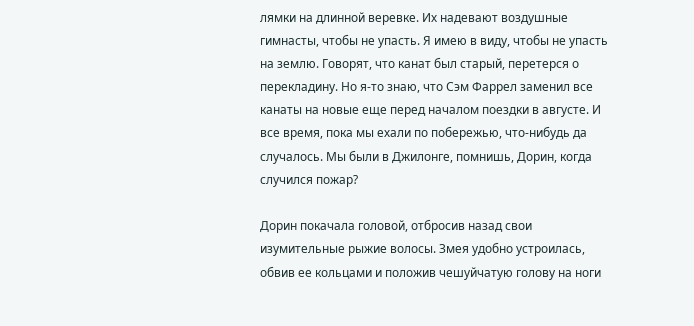лямки на длинной веревке. Их надевают воздушные гимнасты, чтобы не упасть. Я имею в виду, чтобы не упасть на землю. Говорят, что канат был старый, перетерся о перекладину. Но я-то знаю, что Сэм Фаррел заменил все канаты на новые еще перед началом поездки в августе. И все время, пока мы ехали по побережью, что-нибудь да случалось. Мы были в Джилонге, помнишь, Дорин, когда случился пожар?

Дорин покачала головой, отбросив назад свои изумительные рыжие волосы. Змея удобно устроилась, обвив ее кольцами и положив чешуйчатую голову на ноги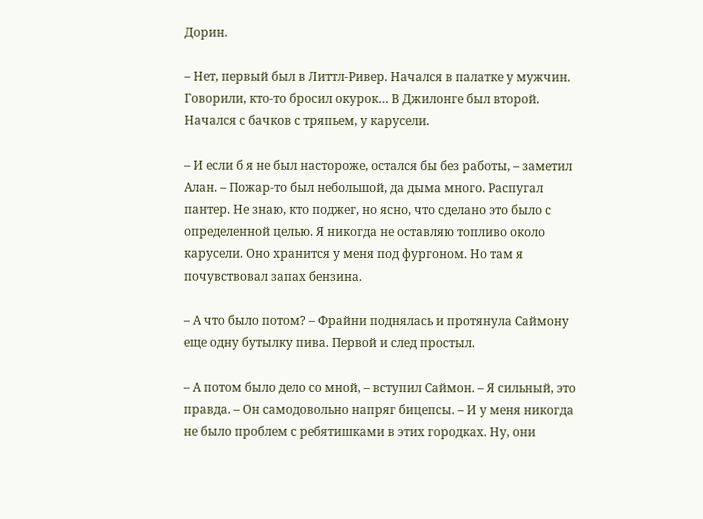Дорин.

– Нет, первый был в Литтл-Ривер. Начался в палатке у мужчин. Говорили, кто-то бросил окурок… В Джилонге был второй. Начался с бачков с тряпьем, у карусели.

– И если б я не был настороже, остался бы без работы, – заметил Алан. – Пожар-то был небольшой, да дыма много. Распугал пантер. Не знаю, кто поджег, но ясно, что сделано это было с определенной целью. Я никогда не оставляю топливо около карусели. Оно хранится у меня под фургоном. Но там я почувствовал запах бензина.

– А что было потом? – Фрайни поднялась и протянула Саймону еще одну бутылку пива. Первой и след простыл.

– А потом было дело со мной, – вступил Саймон. – Я сильный, это правда. – Он самодовольно напряг бицепсы. – И у меня никогда не было проблем с ребятишками в этих городках. Ну, они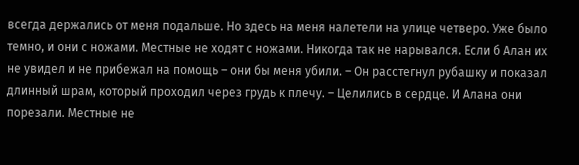всегда держались от меня подальше. Но здесь на меня налетели на улице четверо. Уже было темно, и они с ножами. Местные не ходят с ножами. Никогда так не нарывался. Если б Алан их не увидел и не прибежал на помощь – они бы меня убили. – Он расстегнул рубашку и показал длинный шрам, который проходил через грудь к плечу. – Целились в сердце. И Алана они порезали. Местные не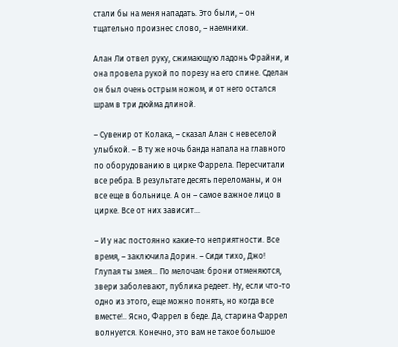стали бы на меня нападать. Это были, – он тщательно произнес слово, – наемники.

Алан Ли отвел руку, сжимающую ладонь Фрайни, и она провела рукой по порезу на его спине. Сделан он был очень острым ножом, и от него остался шрам в три дюйма длиной.

– Сувенир от Колака, – сказал Алан с невеселой улыбкой. – В ту же ночь банда напала на главного по оборудованию в цирке Фаррела. Пересчитали все ребра. В результате десять переломаны, и он все еще в больнице. А он – самое важное лицо в цирке. Все от них зависит…

– И у нас постоянно какие-то неприятности. Все время, – заключила Дорин. – Сиди тихо, Джо! Глупая ты змея… По мелочам: брони отменяются, звери заболевают, публика редеет. Ну, если что-то одно из этого, еще можно понять, но когда все вместе!.. Ясно, Фаррел в беде. Да, старина Фаррел волнуется. Конечно, это вам не такое большое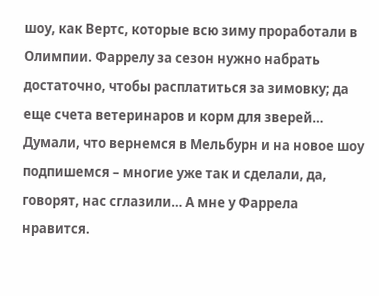шоу, как Вертс, которые всю зиму проработали в Олимпии. Фаррелу за сезон нужно набрать достаточно, чтобы расплатиться за зимовку; да еще счета ветеринаров и корм для зверей… Думали, что вернемся в Мельбурн и на новое шоу подпишемся – многие уже так и сделали, да, говорят, нас сглазили… А мне у Фаррела нравится.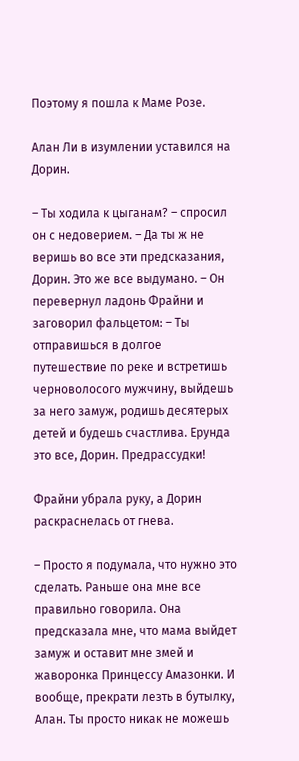Поэтому я пошла к Маме Розе.

Алан Ли в изумлении уставился на Дорин.

– Ты ходила к цыганам? – спросил он с недоверием. – Да ты ж не веришь во все эти предсказания, Дорин. Это же все выдумано. – Он перевернул ладонь Фрайни и заговорил фальцетом: – Ты отправишься в долгое путешествие по реке и встретишь черноволосого мужчину, выйдешь за него замуж, родишь десятерых детей и будешь счастлива. Ерунда это все, Дорин. Предрассудки!

Фрайни убрала руку, а Дорин раскраснелась от гнева.

– Просто я подумала, что нужно это сделать. Раньше она мне все правильно говорила. Она предсказала мне, что мама выйдет замуж и оставит мне змей и жаворонка Принцессу Амазонки. И вообще, прекрати лезть в бутылку, Алан. Ты просто никак не можешь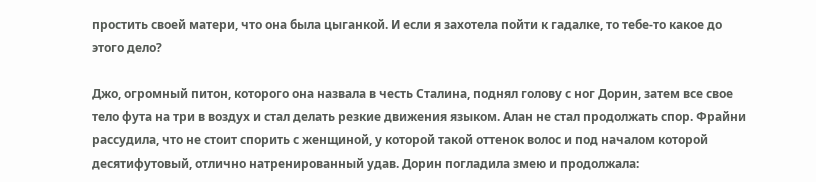простить своей матери, что она была цыганкой. И если я захотела пойти к гадалке, то тебе-то какое до этого дело?

Джо, огромный питон, которого она назвала в честь Сталина, поднял голову с ног Дорин, затем все свое тело фута на три в воздух и стал делать резкие движения языком. Алан не стал продолжать спор. Фрайни рассудила, что не стоит спорить с женщиной, у которой такой оттенок волос и под началом которой десятифутовый, отлично натренированный удав. Дорин погладила змею и продолжала: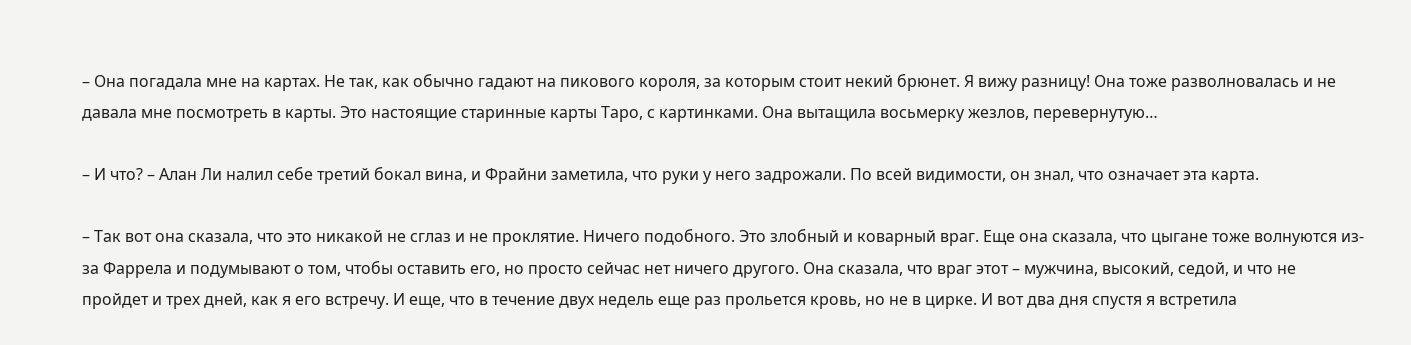– Она погадала мне на картах. Не так, как обычно гадают на пикового короля, за которым стоит некий брюнет. Я вижу разницу! Она тоже разволновалась и не давала мне посмотреть в карты. Это настоящие старинные карты Таро, с картинками. Она вытащила восьмерку жезлов, перевернутую…

– И что? – Алан Ли налил себе третий бокал вина, и Фрайни заметила, что руки у него задрожали. По всей видимости, он знал, что означает эта карта.

– Так вот она сказала, что это никакой не сглаз и не проклятие. Ничего подобного. Это злобный и коварный враг. Еще она сказала, что цыгане тоже волнуются из-за Фаррела и подумывают о том, чтобы оставить его, но просто сейчас нет ничего другого. Она сказала, что враг этот – мужчина, высокий, седой, и что не пройдет и трех дней, как я его встречу. И еще, что в течение двух недель еще раз прольется кровь, но не в цирке. И вот два дня спустя я встретила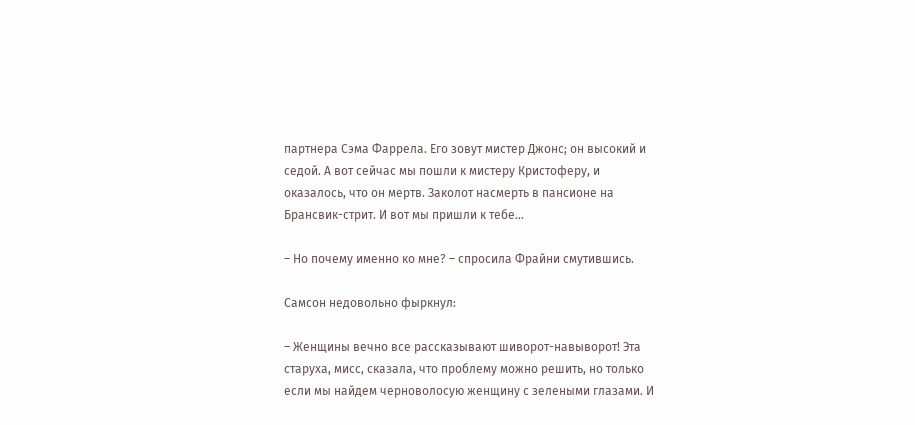партнера Сэма Фаррела. Его зовут мистер Джонс; он высокий и седой. А вот сейчас мы пошли к мистеру Кристоферу, и оказалось, что он мертв. Заколот насмерть в пансионе на Брансвик-стрит. И вот мы пришли к тебе…

– Но почему именно ко мне? – спросила Фрайни смутившись.

Самсон недовольно фыркнул:

– Женщины вечно все рассказывают шиворот-навыворот! Эта старуха, мисс, сказала, что проблему можно решить, но только если мы найдем черноволосую женщину с зелеными глазами. И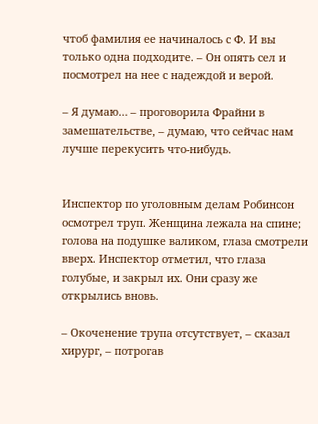чтоб фамилия ее начиналось с Ф. И вы только одна подходите. – Он опять сел и посмотрел на нее с надеждой и верой.

– Я думаю… – проговорила Фрайни в замешательстве, – думаю, что сейчас нам лучше перекусить что-нибудь.


Инспектор по уголовным делам Робинсон осмотрел труп. Женщина лежала на спине; голова на подушке валиком, глаза смотрели вверх. Инспектор отметил, что глаза голубые, и закрыл их. Они сразу же открылись вновь.

– Окоченение трупа отсутствует, – сказал хирург, – потрогав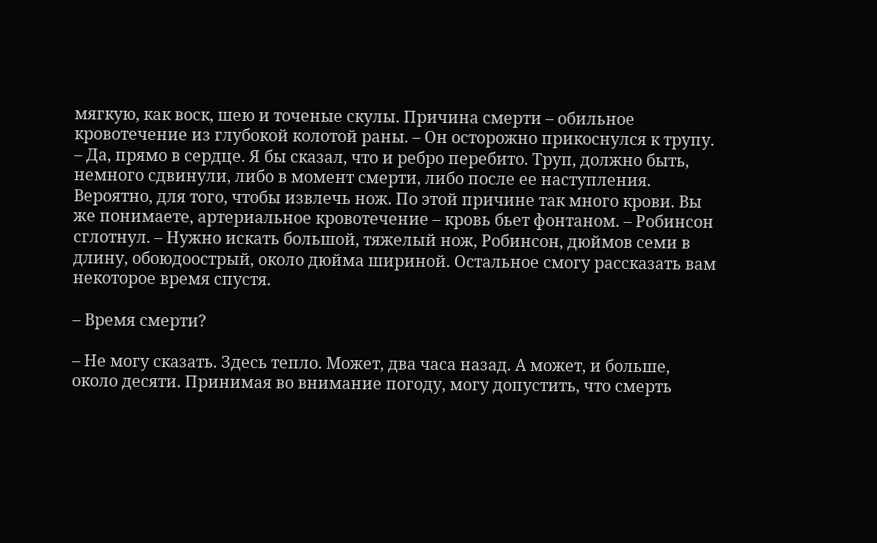мягкую, как воск, шею и точеные скулы. Причина смерти – обильное кровотечение из глубокой колотой раны. – Он осторожно прикоснулся к трупу. – Да, прямо в сердце. Я бы сказал, что и ребро перебито. Труп, должно быть, немного сдвинули, либо в момент смерти, либо после ее наступления. Вероятно, для того, чтобы извлечь нож. По этой причине так много крови. Вы же понимаете, артериальное кровотечение – кровь бьет фонтаном. – Робинсон сглотнул. – Нужно искать большой, тяжелый нож, Робинсон, дюймов семи в длину, обоюдоострый, около дюйма шириной. Остальное смогу рассказать вам некоторое время спустя.

– Время смерти?

– Не могу сказать. Здесь тепло. Может, два часа назад. А может, и больше, около десяти. Принимая во внимание погоду, могу допустить, что смерть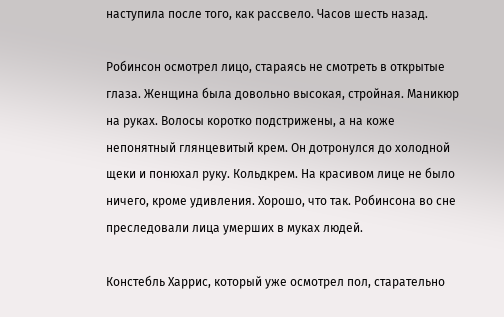наступила после того, как рассвело. Часов шесть назад.

Робинсон осмотрел лицо, стараясь не смотреть в открытые глаза. Женщина была довольно высокая, стройная. Маникюр на руках. Волосы коротко подстрижены, а на коже непонятный глянцевитый крем. Он дотронулся до холодной щеки и понюхал руку. Кольдкрем. На красивом лице не было ничего, кроме удивления. Хорошо, что так. Робинсона во сне преследовали лица умерших в муках людей.

Констебль Харрис, который уже осмотрел пол, старательно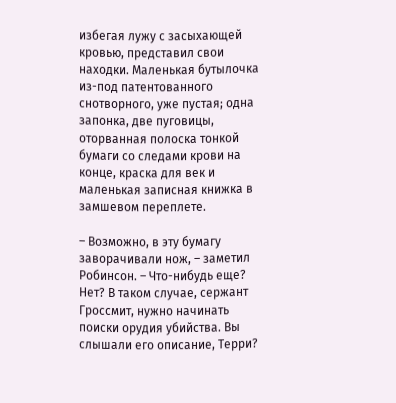избегая лужу с засыхающей кровью, представил свои находки. Маленькая бутылочка из-под патентованного снотворного, уже пустая; одна запонка, две пуговицы, оторванная полоска тонкой бумаги со следами крови на конце, краска для век и маленькая записная книжка в замшевом переплете.

– Возможно, в эту бумагу заворачивали нож, – заметил Робинсон. – Что-нибудь еще? Нет? В таком случае, сержант Гроссмит, нужно начинать поиски орудия убийства. Вы слышали его описание, Терри?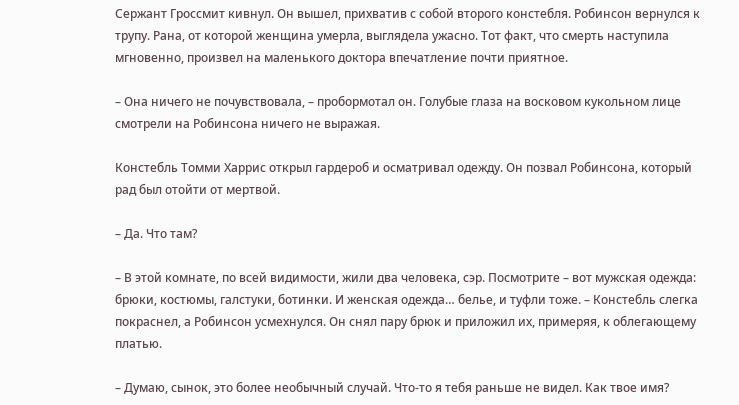Сержант Гроссмит кивнул. Он вышел, прихватив с собой второго констебля. Робинсон вернулся к трупу. Рана, от которой женщина умерла, выглядела ужасно. Тот факт, что смерть наступила мгновенно, произвел на маленького доктора впечатление почти приятное.

– Она ничего не почувствовала, – пробормотал он. Голубые глаза на восковом кукольном лице смотрели на Робинсона ничего не выражая.

Констебль Томми Харрис открыл гардероб и осматривал одежду. Он позвал Робинсона, который рад был отойти от мертвой.

– Да. Что там?

– В этой комнате, по всей видимости, жили два человека, сэр. Посмотрите – вот мужская одежда: брюки, костюмы, галстуки, ботинки. И женская одежда… белье, и туфли тоже. – Констебль слегка покраснел, а Робинсон усмехнулся. Он снял пару брюк и приложил их, примеряя, к облегающему платью.

– Думаю, сынок, это более необычный случай. Что-то я тебя раньше не видел. Как твое имя?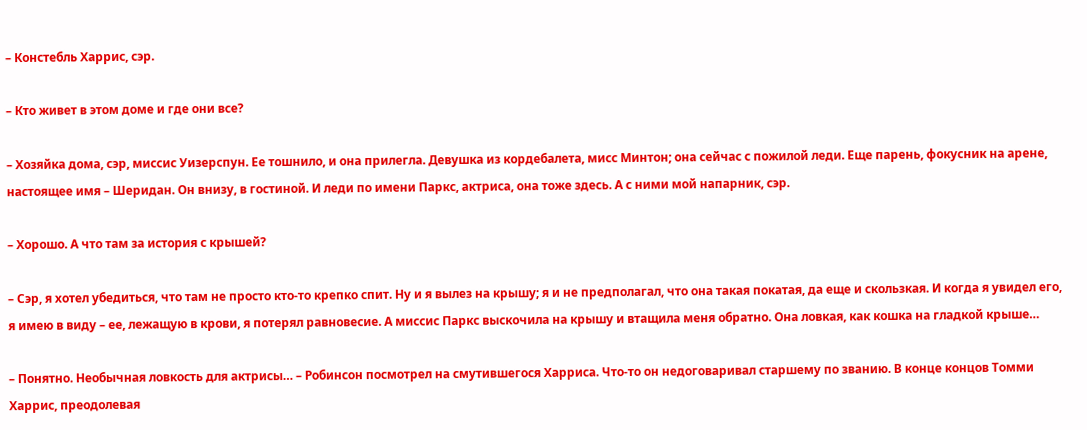– Констебль Харрис, сэр.

– Кто живет в этом доме и где они все?

– Хозяйка дома, сэр, миссис Уизерспун. Ее тошнило, и она прилегла. Девушка из кордебалета, мисс Минтон; она сейчас с пожилой леди. Еще парень, фокусник на арене, настоящее имя – Шеридан. Он внизу, в гостиной. И леди по имени Паркс, актриса, она тоже здесь. А с ними мой напарник, сэр.

– Хорошо. А что там за история с крышей?

– Сэр, я хотел убедиться, что там не просто кто-то крепко спит. Ну и я вылез на крышу; я и не предполагал, что она такая покатая, да еще и скользкая. И когда я увидел его, я имею в виду – ее, лежащую в крови, я потерял равновесие. А миссис Паркс выскочила на крышу и втащила меня обратно. Она ловкая, как кошка на гладкой крыше…

– Понятно. Необычная ловкость для актрисы… – Робинсон посмотрел на смутившегося Харриса. Что-то он недоговаривал старшему по званию. В конце концов Томми Харрис, преодолевая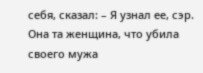себя, сказал: – Я узнал ее, сэр. Она та женщина, что убила своего мужа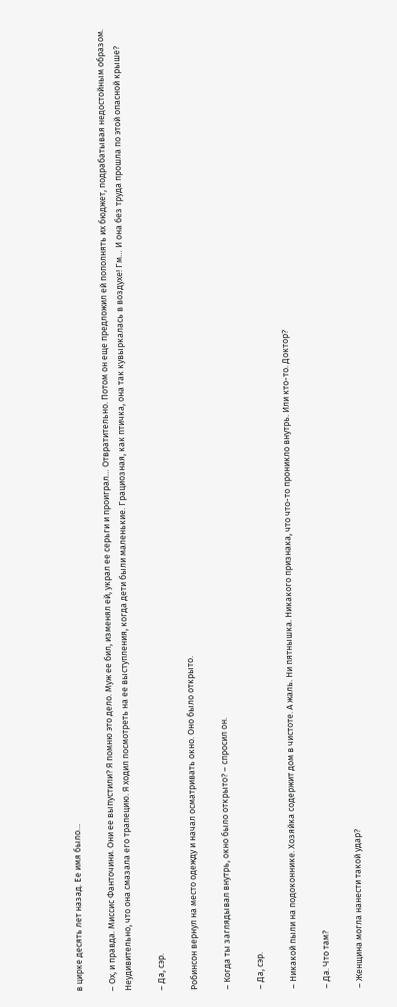в цирке десять лет назад. Ее имя было…

– Ох, и правда. Миссис Фанточини. Они ее выпустили? Я помню это дело. Муж ее бил, изменял ей, украл ее серьги и проиграл… Отвратительно. Потом он еще предложил ей пополнять их бюджет, подрабатывая недостойным образом. Неудивительно, что она смазала его трапецию. Я ходил посмотреть на ее выступления, когда дети были маленькие. Грациозная, как птичка, она так кувыркалась в воздухе! Гм… И она без труда прошла по этой опасной крыше?

– Да, сэр.

Робинсон вернул на место одежду и начал осматривать окно. Оно было открыто.

– Когда ты заглядывал внутрь, окно было открыто? – спросил он.

– Да, сэр.

– Никакой пыли на подоконнике. Хозяйка содержит дом в чистоте. А жаль. Ни пятнышка. Никакого признака, что что-то проникло внутрь. Или кто-то. Доктор?

– Да. Что там?

– Женщина могла нанести такой удар?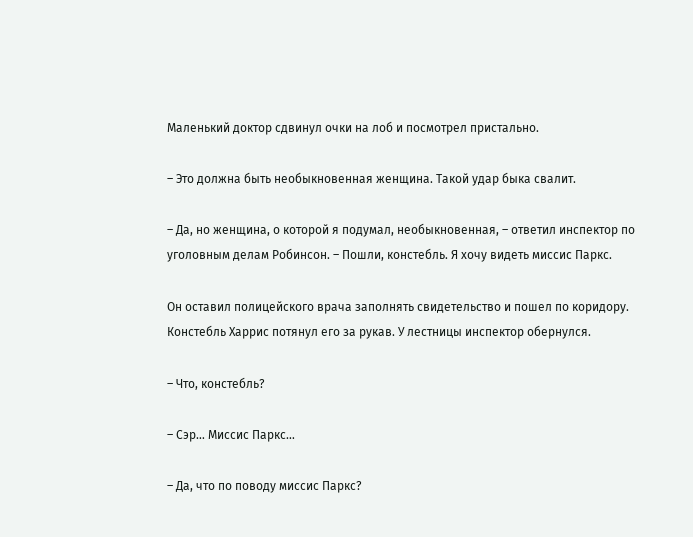Маленький доктор сдвинул очки на лоб и посмотрел пристально.

– Это должна быть необыкновенная женщина. Такой удар быка свалит.

– Да, но женщина, о которой я подумал, необыкновенная, – ответил инспектор по уголовным делам Робинсон. – Пошли, констебль. Я хочу видеть миссис Паркс.

Он оставил полицейского врача заполнять свидетельство и пошел по коридору. Констебль Харрис потянул его за рукав. У лестницы инспектор обернулся.

– Что, констебль?

– Сэр… Миссис Паркс…

– Да, что по поводу миссис Паркс?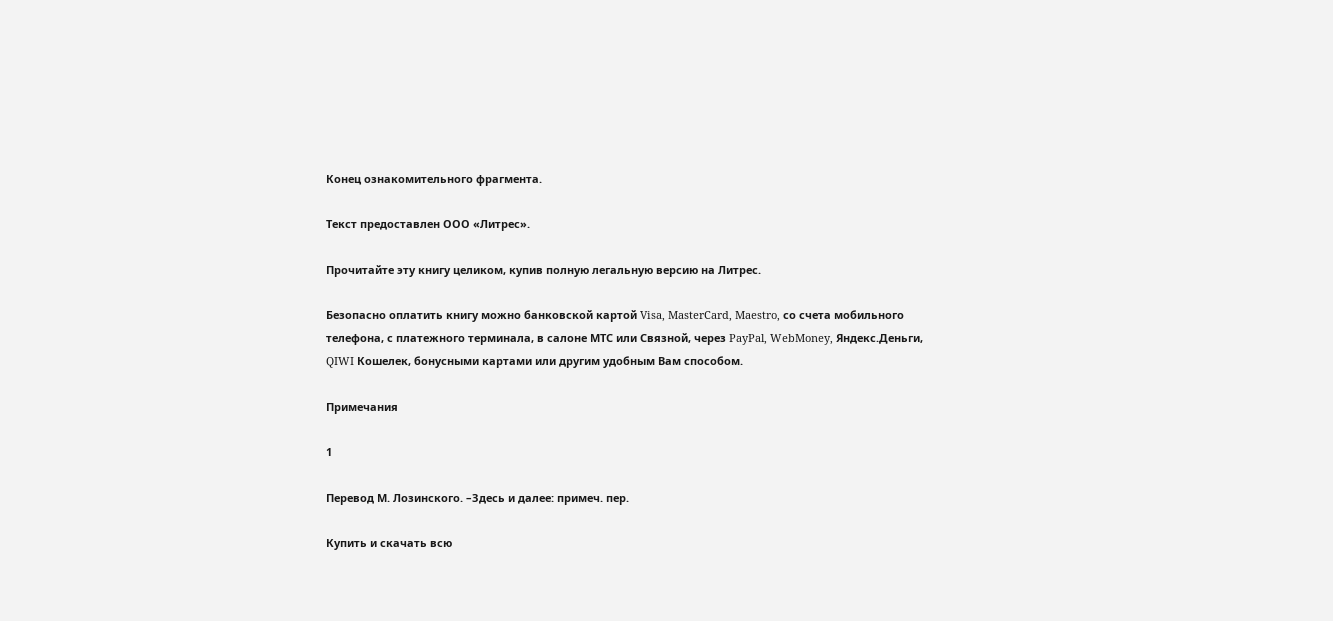Конец ознакомительного фрагмента.

Текст предоставлен ООО «Литрес».

Прочитайте эту книгу целиком, купив полную легальную версию на Литрес.

Безопасно оплатить книгу можно банковской картой Visa, MasterCard, Maestro, со счета мобильного телефона, с платежного терминала, в салоне МТС или Связной, через PayPal, WebMoney, Яндекс.Деньги, QIWI Кошелек, бонусными картами или другим удобным Вам способом.

Примечания

1

Перевод М. Лозинского. –Здесь и далее: примеч. пер.

Купить и скачать всю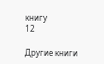книгу
12

Другие книги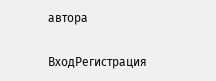автора

ВходРегистрация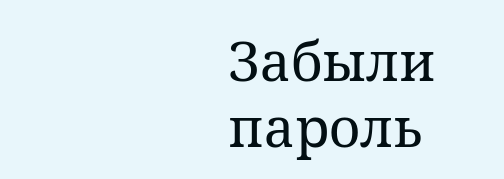Забыли пароль